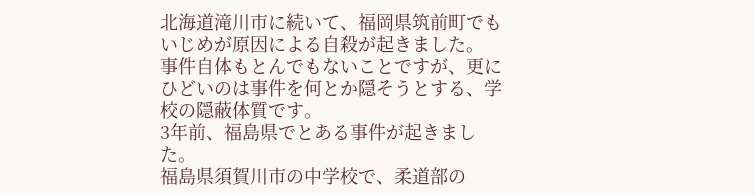北海道滝川市に続いて、福岡県筑前町でもいじめが原因による自殺が起きました。
事件自体もとんでもないことですが、更にひどいのは事件を何とか隠そうとする、学校の隠蔽体質です。
3年前、福島県でとある事件が起きました。
福島県須賀川市の中学校で、柔道部の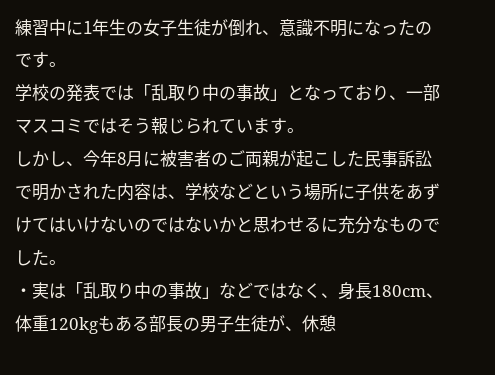練習中に1年生の女子生徒が倒れ、意識不明になったのです。
学校の発表では「乱取り中の事故」となっており、一部マスコミではそう報じられています。
しかし、今年8月に被害者のご両親が起こした民事訴訟で明かされた内容は、学校などという場所に子供をあずけてはいけないのではないかと思わせるに充分なものでした。
・実は「乱取り中の事故」などではなく、身長180cm、体重120kgもある部長の男子生徒が、休憩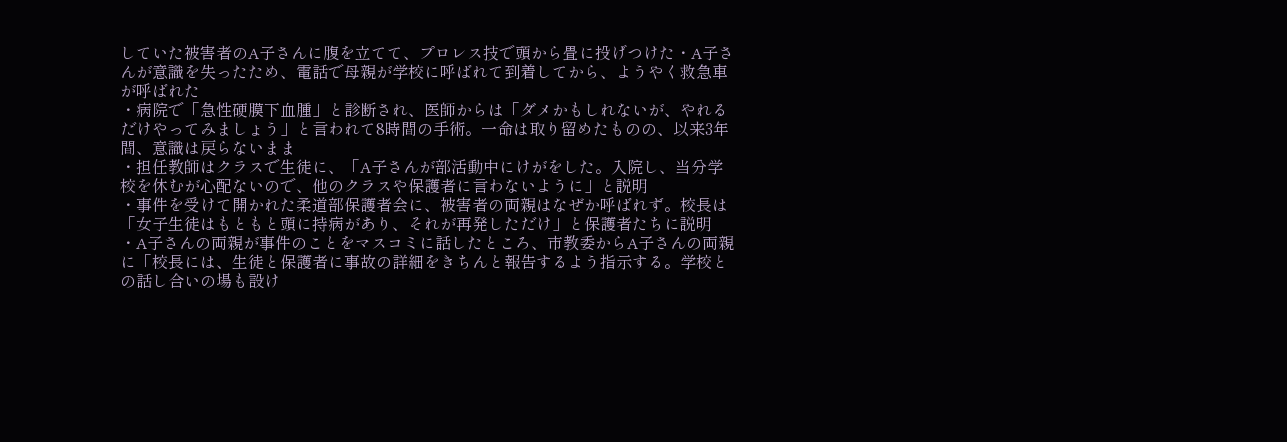していた被害者のA子さんに腹を立てて、プロレス技で頭から畳に投げつけた・A子さんが意識を失ったため、電話で母親が学校に呼ばれて到着してから、ようやく救急車が呼ばれた
・病院で「急性硬膜下血腫」と診断され、医師からは「ダメかもしれないが、やれるだけやってみましょう」と言われて8時間の手術。一命は取り留めたものの、以来3年間、意識は戻らないまま
・担任教師はクラスで生徒に、「A子さんが部活動中にけがをした。入院し、当分学校を休むが心配ないので、他のクラスや保護者に言わないように」と説明
・事件を受けて開かれた柔道部保護者会に、被害者の両親はなぜか呼ばれず。校長は「女子生徒はもともと頭に持病があり、それが再発しただけ」と保護者たちに説明
・A子さんの両親が事件のことをマスコミに話したところ、市教委からA子さんの両親に「校長には、生徒と保護者に事故の詳細をきちんと報告するよう指示する。学校との話し合いの場も設け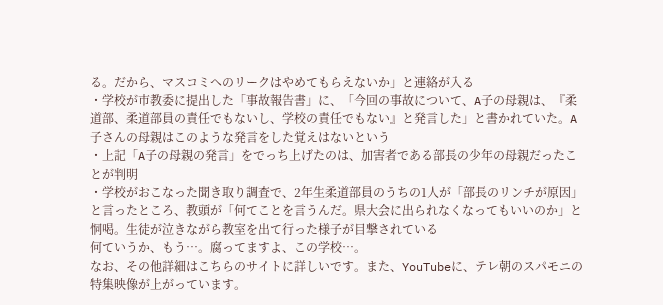る。だから、マスコミへのリークはやめてもらえないか」と連絡が入る
・学校が市教委に提出した「事故報告書」に、「今回の事故について、A子の母親は、『柔道部、柔道部員の責任でもないし、学校の責任でもない』と発言した」と書かれていた。A子さんの母親はこのような発言をした覚えはないという
・上記「A子の母親の発言」をでっち上げたのは、加害者である部長の少年の母親だったことが判明
・学校がおこなった聞き取り調査で、2年生柔道部員のうちの1人が「部長のリンチが原因」と言ったところ、教頭が「何てことを言うんだ。県大会に出られなくなってもいいのか」と恫喝。生徒が泣きながら教室を出て行った様子が目撃されている
何ていうか、もう…。腐ってますよ、この学校…。
なお、その他詳細はこちらのサイトに詳しいです。また、YouTubeに、テレ朝のスパモニの特集映像が上がっています。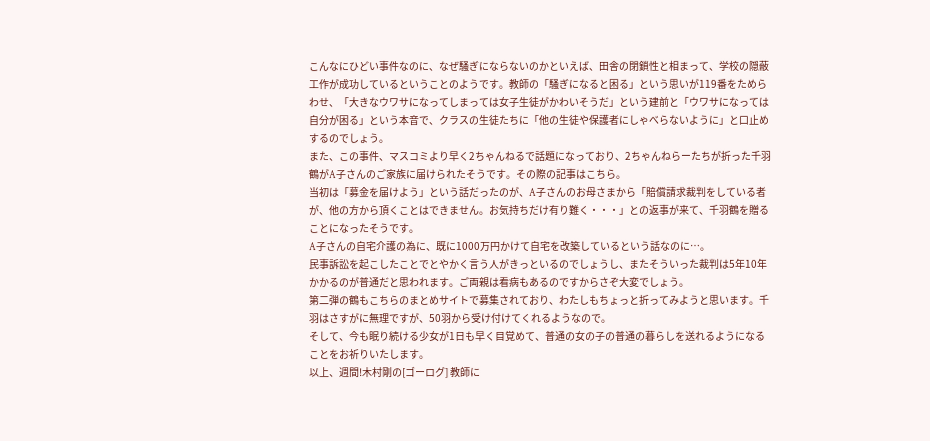こんなにひどい事件なのに、なぜ騒ぎにならないのかといえば、田舎の閉鎖性と相まって、学校の隠蔽工作が成功しているということのようです。教師の「騒ぎになると困る」という思いが119番をためらわせ、「大きなウワサになってしまっては女子生徒がかわいそうだ」という建前と「ウワサになっては自分が困る」という本音で、クラスの生徒たちに「他の生徒や保護者にしゃべらないように」と口止めするのでしょう。
また、この事件、マスコミより早く2ちゃんねるで話題になっており、2ちゃんねらーたちが折った千羽鶴がA子さんのご家族に届けられたそうです。その際の記事はこちら。
当初は「募金を届けよう」という話だったのが、A子さんのお母さまから「賠償請求裁判をしている者が、他の方から頂くことはできません。お気持ちだけ有り難く・・・」との返事が来て、千羽鶴を贈ることになったそうです。
A子さんの自宅介護の為に、既に1000万円かけて自宅を改築しているという話なのに…。
民事訴訟を起こしたことでとやかく言う人がきっといるのでしょうし、またそういった裁判は5年10年かかるのが普通だと思われます。ご両親は看病もあるのですからさぞ大変でしょう。
第二弾の鶴もこちらのまとめサイトで募集されており、わたしもちょっと折ってみようと思います。千羽はさすがに無理ですが、50羽から受け付けてくれるようなので。
そして、今も眠り続ける少女が1日も早く目覚めて、普通の女の子の普通の暮らしを送れるようになることをお祈りいたします。
以上、週間!木村剛の[ゴーログ] 教師に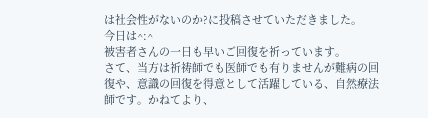は社会性がないのか?に投稿させていただきました。
今日は^:^
被害者さんの一日も早いご回復を祈っています。
さて、当方は祈祷師でも医師でも有りませんが難病の回復や、意識の回復を得意として活躍している、自然療法師です。かねてより、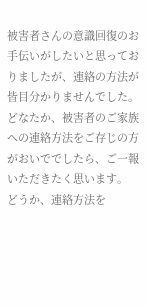被害者さんの意識回復のお手伝いがしたいと思っておりましたが、連絡の方法が皆目分かりませんでした。
どなたか、被害者のご家族への連絡方法をご存じの方がおいででしたら、ご一報いただきたく思います。
どうか、連絡方法を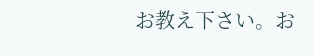お教え下さい。お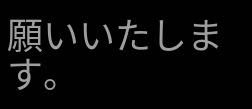願いいたします。